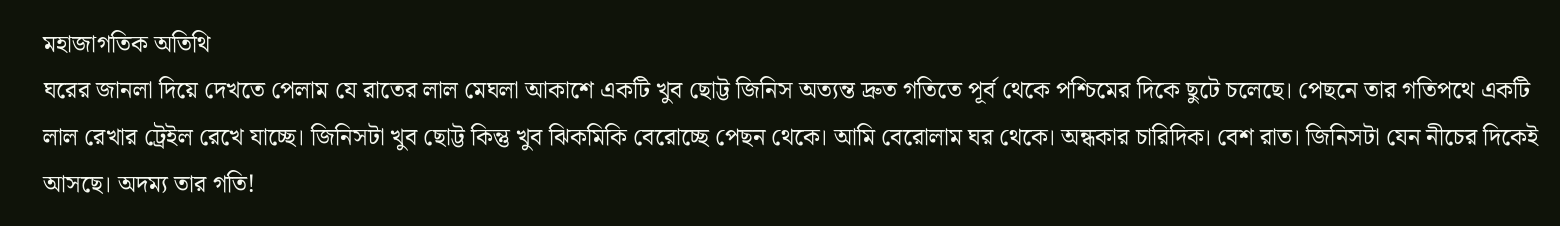মহাজাগতিক অতিথি
ঘরের জানলা দিয়ে দেখতে পেলাম যে রাতের লাল মেঘলা আকাশে একটি খুব ছোট্ট জিনিস অত্যন্ত দ্রুত গতিতে পূর্ব থেকে পশ্চিমের দিকে ছুটে চলেছে। পেছনে তার গতিপথে একটি লাল রেখার ট্রেইল রেখে যাচ্ছে। জিনিসটা খুব ছোট্ট কিন্তু খুব ঝিকমিকি বেরোচ্ছে পেছন থেকে। আমি বেরোলাম ঘর থেকে। অন্ধকার চারিদিক। বেশ রাত। জিনিসটা যেন নীচের দিকেই আসছে। অদম্য তার গতি!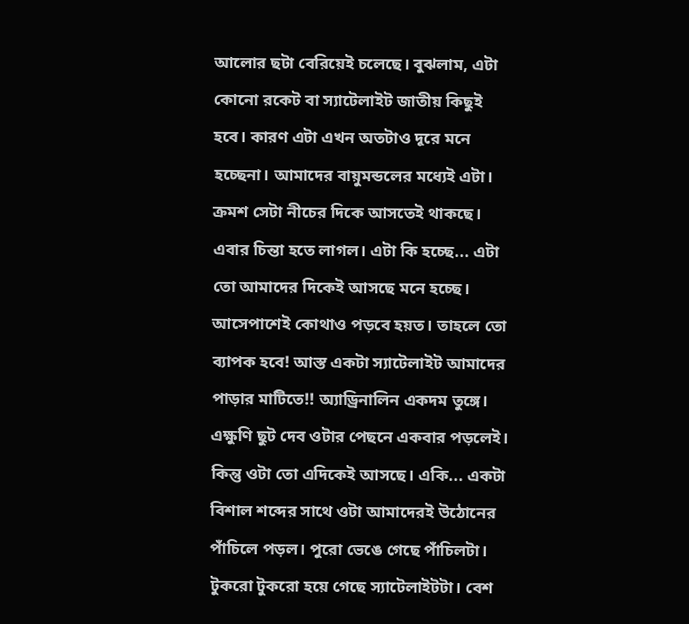আলোর ছটা বেরিয়েই চলেছে। বুঝলাম, এটা কোনো রকেট বা স্যাটেলাইট জাতীয় কিছুই হবে। কারণ এটা এখন অতটাও দূরে মনে হচ্ছেনা। আমাদের বায়ুমন্ডলের মধ্যেই এটা। ক্রমশ সেটা নীচের দিকে আসতেই থাকছে। এবার চিন্তা হতে লাগল। এটা কি হচ্ছে... এটা তো আমাদের দিকেই আসছে মনে হচ্ছে। আসেপাশেই কোথাও পড়বে হয়ত। তাহলে তো ব্যাপক হবে! আস্ত একটা স্যাটেলাইট আমাদের পাড়ার মাটিতে!! অ্যাড্রিনালিন একদম তুঙ্গে। এক্ষুণি ছুট দেব ওটার পেছনে একবার পড়লেই। কিন্তু ওটা তো এদিকেই আসছে। একি... একটা বিশাল শব্দের সাথে ওটা আমাদেরই উঠোনের পাঁচিলে পড়ল। পুরো ভেঙে গেছে পাঁচিলটা। টুকরো টুকরো হয়ে গেছে স্যাটেলাইটটা। বেশ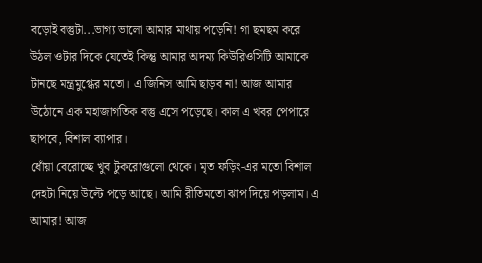বড়োই বস্তুটা...ভাগ্য ভালো আমার মাথায় পড়েনি! গা ছমছম করে উঠল ওটার দিকে যেতেই কিন্তু আমার অদম্য কিউরিওসিটি আমাকে টানছে মন্ত্রমুগ্ধের মতো। এ জিনিস আমি ছাড়ব না! আজ আমার উঠোনে এক মহাজাগতিক বস্তু এসে পড়েছে। কাল এ খবর পেপারে ছাপবে, বিশাল ব্যাপার।
ধোঁয়া বেরোচ্ছে খুব টুকরোগুলো থেকে। মৃত ফড়িং-এর মতো বিশাল দেহটা নিয়ে উল্টে পড়ে আছে। আমি রীতিমতো ঝাপ দিয়ে পড়লাম। এ আমার! আজ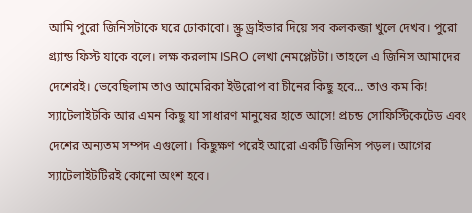আমি পুরো জিনিসটাকে ঘরে ঢোকাবো। স্ক্রু ড্রাইভার দিয়ে সব কলকব্জা খুলে দেখব। পুরো গ্র্যান্ড ফিস্ট যাকে বলে। লক্ষ করলাম ISRO লেখা নেমপ্লেটটা। তাহলে এ জিনিস আমাদের দেশেরই। ভেবেছিলাম তাও আমেরিকা ইউরোপ বা চীনের কিছু হবে... তাও কম কি! স্যাটেলাইটকি আর এমন কিছু যা সাধারণ মানুষের হাতে আসে! প্রচন্ড সোফিস্টিকেটেড এবং দেশের অন্যতম সম্পদ এগুলো। কিছুক্ষণ পরেই আরো একটি জিনিস পড়ল। আগের স্যাটেলাইটটিরই কোনো অংশ হবে।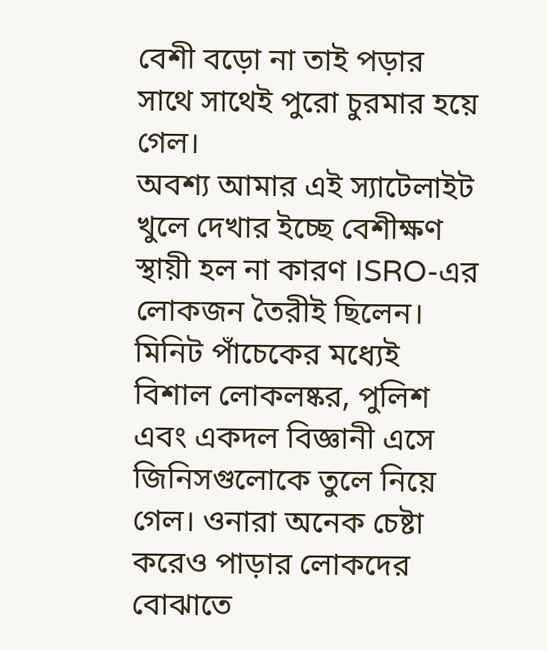বেশী বড়ো না তাই পড়ার সাথে সাথেই পুরো চুরমার হয়ে গেল।
অবশ্য আমার এই স্যাটেলাইট খুলে দেখার ইচ্ছে বেশীক্ষণ স্থায়ী হল না কারণ ISRO-এর লোকজন তৈরীই ছিলেন। মিনিট পাঁচেকের মধ্যেই বিশাল লোকলষ্কর, পুলিশ এবং একদল বিজ্ঞানী এসে জিনিসগুলোকে তুলে নিয়ে গেল। ওনারা অনেক চেষ্টা করেও পাড়ার লোকদের বোঝাতে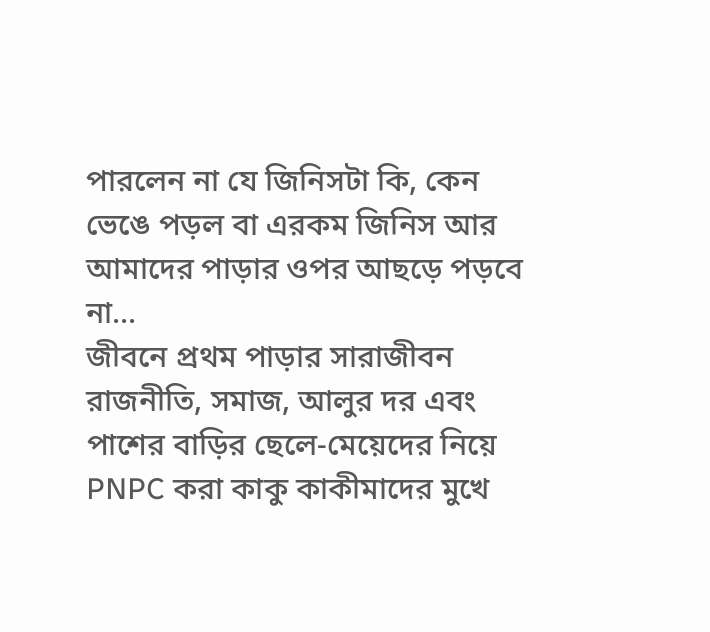পারলেন না যে জিনিসটা কি, কেন ভেঙে পড়ল বা এরকম জিনিস আর আমাদের পাড়ার ওপর আছড়ে পড়বে না...
জীবনে প্রথম পাড়ার সারাজীবন রাজনীতি, সমাজ, আলুর দর এবং পাশের বাড়ির ছেলে-মেয়েদের নিয়ে PNPC করা কাকু কাকীমাদের মুখে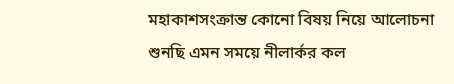মহাকাশসংক্রান্ত কোনো বিষয় নিয়ে আলোচনা শুনছি এমন সময়ে নীলার্কর কল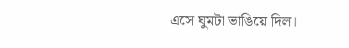এসে ঘুমটা ভাঙিয়ে দিল।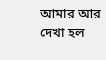আমার আর দেখা হল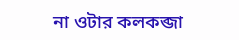না ওটার কলকব্জা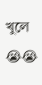খুলে 😭😭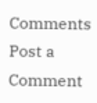Comments
Post a Comment